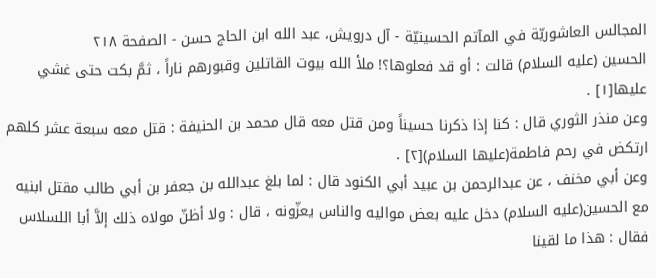المجالس العاشوريّة في المآتم الحسينيّة - آل درويش، عبد الله ابن الحاج حسن - الصفحة ٢١٨
الحسين (عليه السلام) قالت : أو قد فعلوها؟! ملأ الله بيوت القاتلين وقبورهم ناراً ، ثمَّ بكت حتى غشي عليها[١] .
وعن منذر الثوري قال : كنا إذا ذكرنا حسيناً ومن قتل معه قال محمد بن الحنيفة : قتل معه سبعة عشر كلهم ارتكض في رحم فاطمة(عليها السلام)[٢] .
وعن أبي مخنف ، عن عبدالرحمن بن عبيد أبي الكنود قال : لما بلغ عبدالله بن جعفر بن أبي طالب مقتل ابنيه مع الحسين(عليه السلام) دخل عليه بعض مواليه والناس يعزّونه ، قال : ولا أظنّ مولاه ذلك إلاَّ أبا اللسلاس فقال : هذا ما لقينا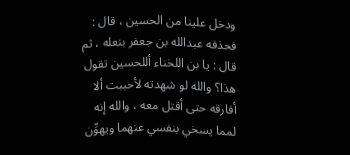ودخل علينا من الحسين ، قال : فحذفه عبدالله بن جعفر بنعله ، ثم قال : يا بن اللخناء أللحسين تقول هذا؟ والله لو شهدته لأحببت ألا أفارقه حتى أقتل معه ، والله إنه لمما يسخي بنفسي عنهما ويهوِّن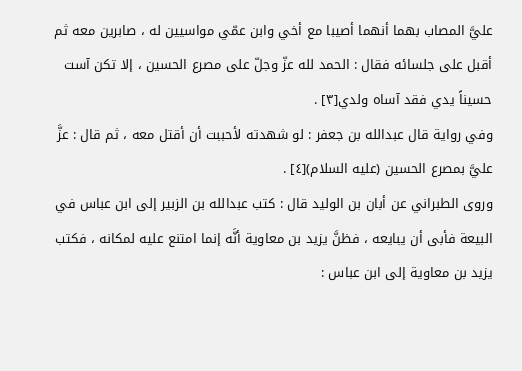عليَّ المصاب بهما أنهما أصيبا مع أخي وابن عمّي مواسيين له ، صابرين معه ثم أقبل على جلسائه فقال : الحمد لله عزّ وجلّ على مصرع الحسين ، إلا تكن آست حسيناً يدي فقد آساه ولدي[٣] .
وفي رواية قال عبدالله بن جعفر : لو شهدته لأحببت أن أقتل معه ، ثم قال : عزَّ عليَّ بمصرع الحسين (عليه السلام)[٤] .
وروى الطبراني عن أبان بن الوليد قال : كتب عبدالله بن الزبير إلى ابن عباس في البيعة فأبى أن يبايعه ، فظنَّ يزيد بن معاوية أنَّه إنما امتنع عليه لمكانه ، فكتب يزيد بن معاوية إلى ابن عباس :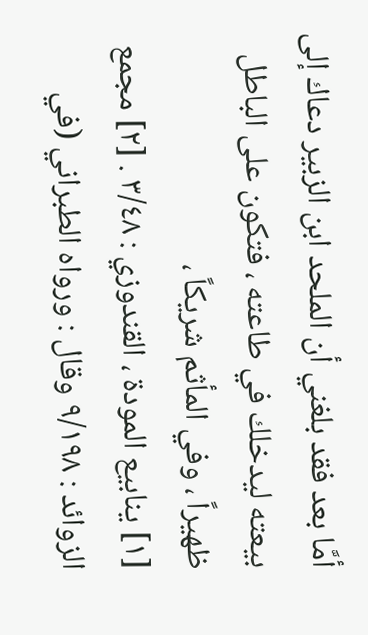أمَّا بعد فقد بلغني أن الملحد ابن الزبير دعاك إلى بيعته ليدخلك في طاعته ، فتكون على الباطل ظهيراً ، وفي المأثم شريكاً ،
[١] ينابيع المودة ، القندوزي : ٣/٤٨ . [٢] مجمع الزوائد : ٩/١٩٨ وقال : ورواه الطبراني (في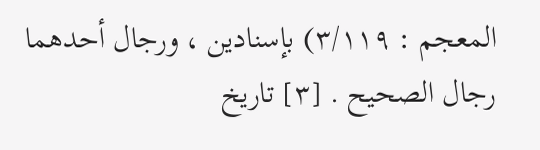المعجم : ٣/١١٩) بإسنادين ، ورجال أحدهما رجال الصحيح . [٣] تاريخ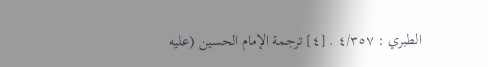الطبري : ٤/٣٥٧ . [٤] ترجمة الإمام الحسين (عليه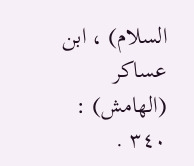السلام) ، ابن عساكر (الهامش) : ٣٤٠ .